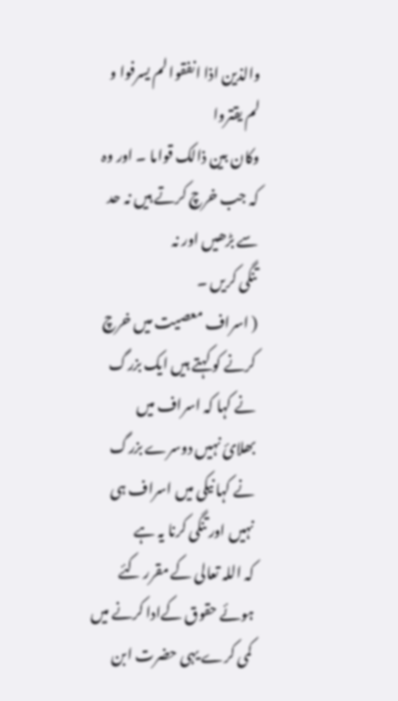والذین اذا انفقوا لم یسرفوا و لم یقتروا
وکان بین ذالک قواما ۔ اور وہ کہ جب خرچ کرتے ہیں نہ حد سے بڑھیں اور نہ
تنگی کریں ۔
( اسراف معصیت میں خرچ کرنے کو کہتے ہیں ایک بزرگ نے کہا کہ اسراف میں
بھلائ نہیں دوسرے بزرگ نے کہا نیکی میں اسراف ہی نہیں اور تنگی کرنا یہ ہے
کہ اللہ تعالی کے مقرر کئے ہوئے حقوق کےادا کرنے میں کمی کرے یہی حضرت ابن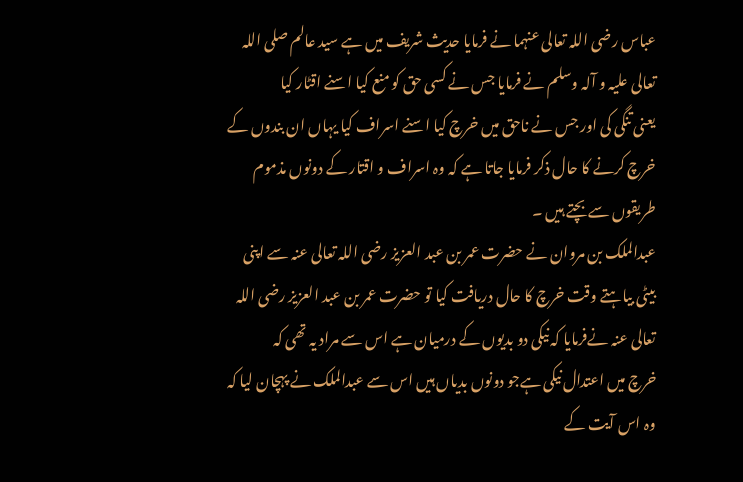عباس رضی اللہ تعالی عنہما نے فرمایا حدیث شریف میں ہے سید عالم صلی اللہ
تعالی علیہ و آلہ وسلم نے فرمایا جس نے کسی حق کو منع کیا اسنے اقٹار کیا
یعنی تنگی کی اور جس نے ناحق میں خرچ کیا اسنے اسراف کیا یہاں ان بندوں کے
خرچ کرنے کا حال ذکر فرمایا جاتا ہے کہ وہ اسراف و اقتار کے دونوں مذموم
طریقوں سے بچتے ہیں ۔
عبدالملک بن مروان نے حضرت عمر بن عبد العزیز رضی اللہ تعالی عنہ سے اپنی
بیٹی بیاہتے وقت خرچ کا حال دریافت کیا تو حضرت عمر بن عبد العزیز رضی اللہ
تعالی عنہ نےفرمایا کہ نیکی دو بدیوں کے درمیان ہے اس سے مراد یہ تھی کہ
خرچ میں اعتدال نیکی ہےجو دونوں بدیاں ہیں اس سے عبدالملک نے پہچان لیا کہ
وہ اس آیت کے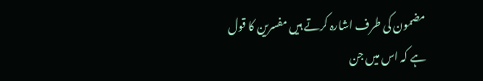مضمون کی طرف اشارہ کرتے ہیں مفسرین کا قول ہے کہ اس میں جن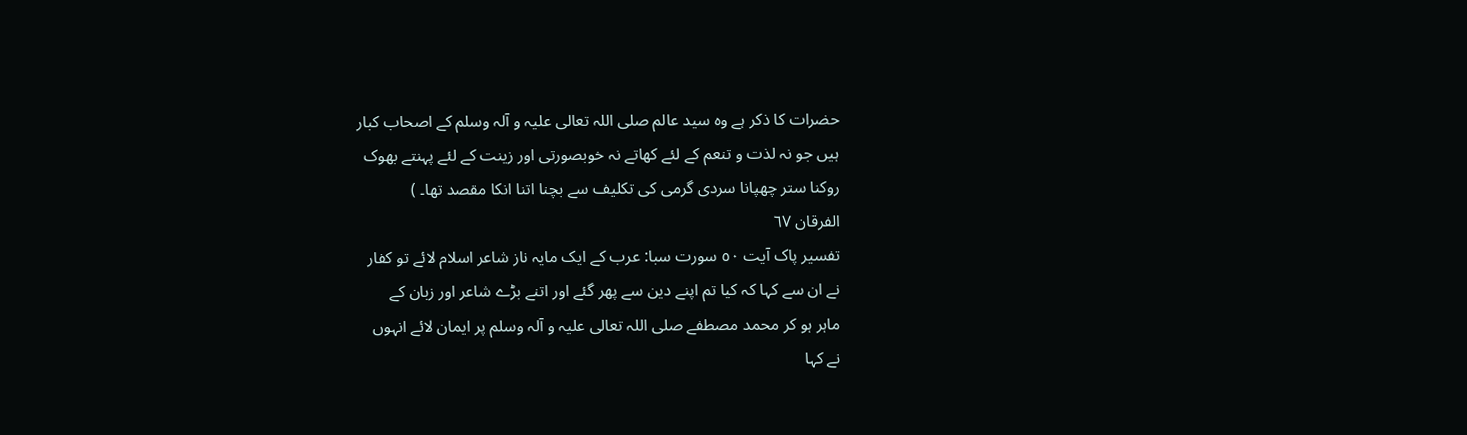حضرات کا ذکر ہے وہ سید عالم صلی اللہ تعالی علیہ و آلہ وسلم کے اصحاب کبار
ہیں جو نہ لذت و تنعم کے لئے کھاتے نہ خوبصورتی اور زینت کے لئے پہنتے بھوک
روکنا ستر چھپانا سردی گرمی کی تکلیف سے بچنا اتنا انکا مقصد تھا۔ )
الفرقان ٦٧
تفسیر پاک آیت ٥٠ سورت سبا: عرب کے ایک مایہ ناز شاعر اسلام لائے تو کفار
نے ان سے کہا کہ کیا تم اپنے دین سے پھر گئے اور اتنے بڑے شاعر اور زبان کے
ماہر ہو کر محمد مصطفے صلی اللہ تعالی علیہ و آلہ وسلم پر ایمان لائے انہوں
نے کہا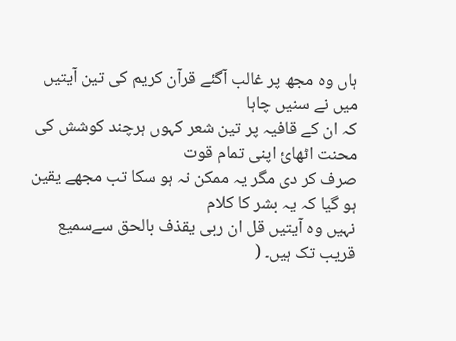ہاں وہ مجھ پر غالب آگئے قرآن کریم کی تین آیتیں میں نے سنیں چاہا
کہ ان کے قافیہ پر تین شعر کہوں ہرچند کوشش کی محنت اٹھائ اپنی تمام قوت
صرف کر دی مگر یہ ممکن نہ ہو سکا تب مجھے یقین ہو گیا کہ یہ بشر کا کلام
نہیں وہ آیتیں قل ان ربی یقذف بالحق سےسمیع قریب تک ہیں۔ (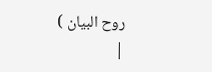روح البیان )
|